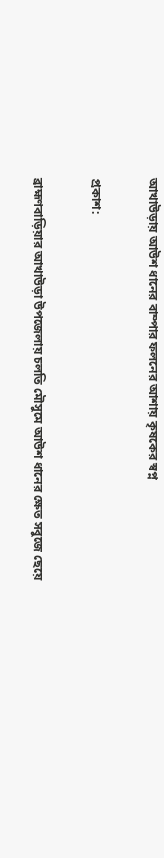আখাউড়ায় আউশ ধানের বাম্পার ফলনের আশায় কৃষকের স্বপ্ন

প্রকাশ:

ব্রাহ্মণবাড়িয়ার আখাউড়া উপজেলায় চলতি মৌসুমে আউশ ধানের ক্ষেত সবুজে ছেয়ে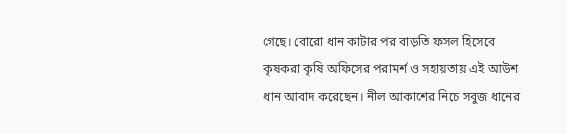গেছে। বোরো ধান কাটার পর বাড়তি ফসল হিসেবে কৃষকরা কৃষি অফিসের পরামর্শ ও সহায়তায় এই আউশ ধান আবাদ করেছেন। নীল আকাশের নিচে সবুজ ধানের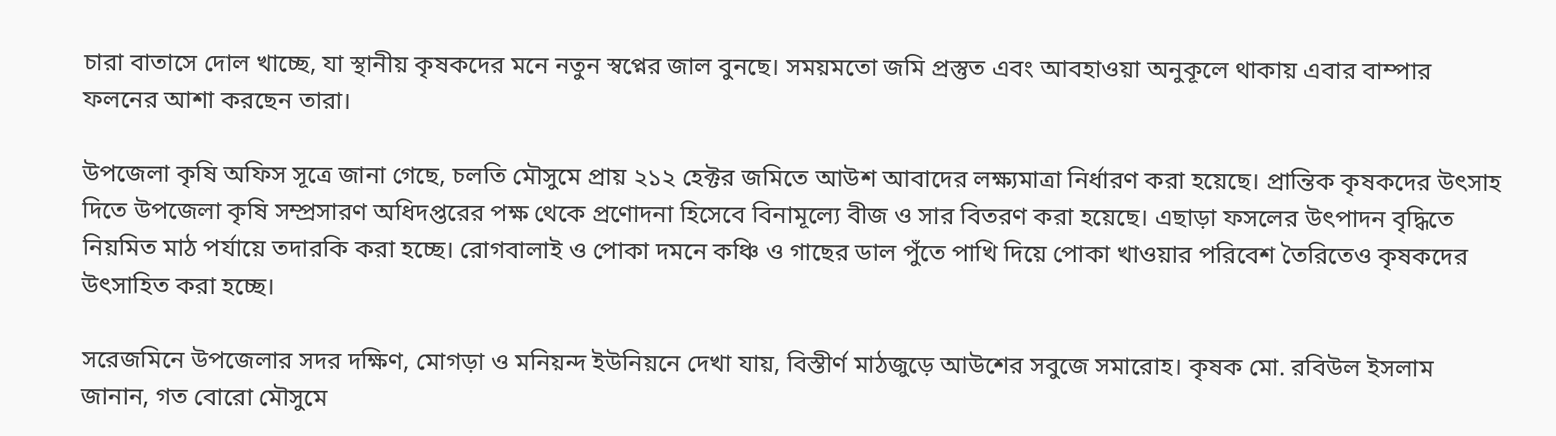চারা বাতাসে দোল খাচ্ছে, যা স্থানীয় কৃষকদের মনে নতুন স্বপ্নের জাল বুনছে। সময়মতো জমি প্রস্তুত এবং আবহাওয়া অনুকূলে থাকায় এবার বাম্পার ফলনের আশা করছেন তারা।

উপজেলা কৃষি অফিস সূত্রে জানা গেছে, চলতি মৌসুমে প্রায় ২১২ হেক্টর জমিতে আউশ আবাদের লক্ষ্যমাত্রা নির্ধারণ করা হয়েছে। প্রান্তিক কৃষকদের উৎসাহ দিতে উপজেলা কৃষি সম্প্রসারণ অধিদপ্তরের পক্ষ থেকে প্রণোদনা হিসেবে বিনামূল্যে বীজ ও সার বিতরণ করা হয়েছে। এছাড়া ফসলের উৎপাদন বৃদ্ধিতে নিয়মিত মাঠ পর্যায়ে তদারকি করা হচ্ছে। রোগবালাই ও পোকা দমনে কঞ্চি ও গাছের ডাল পুঁতে পাখি দিয়ে পোকা খাওয়ার পরিবেশ তৈরিতেও কৃষকদের উৎসাহিত করা হচ্ছে।

সরেজমিনে উপজেলার সদর দক্ষিণ, মোগড়া ও মনিয়ন্দ ইউনিয়নে দেখা যায়, বিস্তীর্ণ মাঠজুড়ে আউশের সবুজে সমারোহ। কৃষক মো. রবিউল ইসলাম জানান, গত বোরো মৌসুমে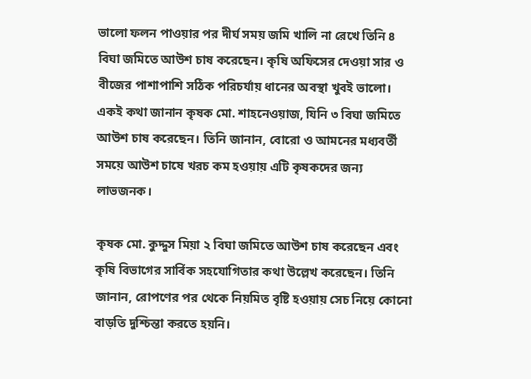ভালো ফলন পাওয়ার পর দীর্ঘ সময় জমি খালি না রেখে তিনি ৪ বিঘা জমিতে আউশ চাষ করেছেন। কৃষি অফিসের দেওয়া সার ও বীজের পাশাপাশি সঠিক পরিচর্যায় ধানের অবস্থা খুবই ভালো। একই কথা জানান কৃষক মো. শাহনেওয়াজ, যিনি ৩ বিঘা জমিতে আউশ চাষ করেছেন। তিনি জানান, বোরো ও আমনের মধ্যবর্তী সময়ে আউশ চাষে খরচ কম হওয়ায় এটি কৃষকদের জন্য লাভজনক।

কৃষক মো. কুদ্দুস মিয়া ২ বিঘা জমিতে আউশ চাষ করেছেন এবং কৃষি বিভাগের সার্বিক সহযোগিতার কথা উল্লেখ করেছেন। তিনি জানান, রোপণের পর থেকে নিয়মিত বৃষ্টি হওয়ায় সেচ নিয়ে কোনো বাড়তি দুশ্চিন্তা করতে হয়নি।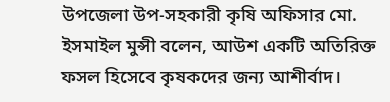উপজেলা উপ-সহকারী কৃষি অফিসার মো. ইসমাইল মুন্সী বলেন, আউশ একটি অতিরিক্ত ফসল হিসেবে কৃষকদের জন্য আশীর্বাদ।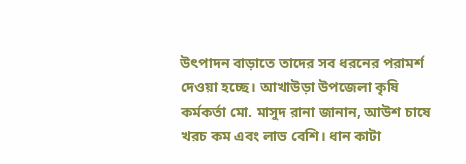উৎপাদন বাড়াতে তাদের সব ধরনের পরামর্শ দেওয়া হচ্ছে। আখাউড়া উপজেলা কৃষি কর্মকর্তা মো. মাসুদ রানা জানান, আউশ চাষে খরচ কম এবং লাভ বেশি। ধান কাটা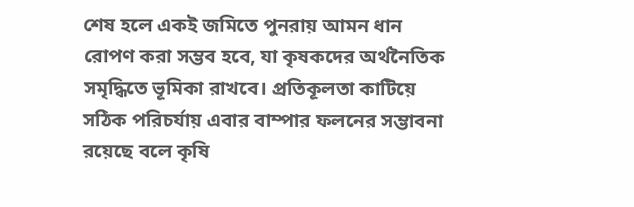শেষ হলে একই জমিতে পুনরায় আমন ধান রোপণ করা সম্ভব হবে, যা কৃষকদের অর্থনৈতিক সমৃদ্ধিতে ভূমিকা রাখবে। প্রতিকূলতা কাটিয়ে সঠিক পরিচর্যায় এবার বাম্পার ফলনের সম্ভাবনা রয়েছে বলে কৃষি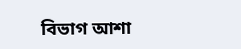বিভাগ আশা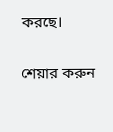করছে।

শেয়ার করুন